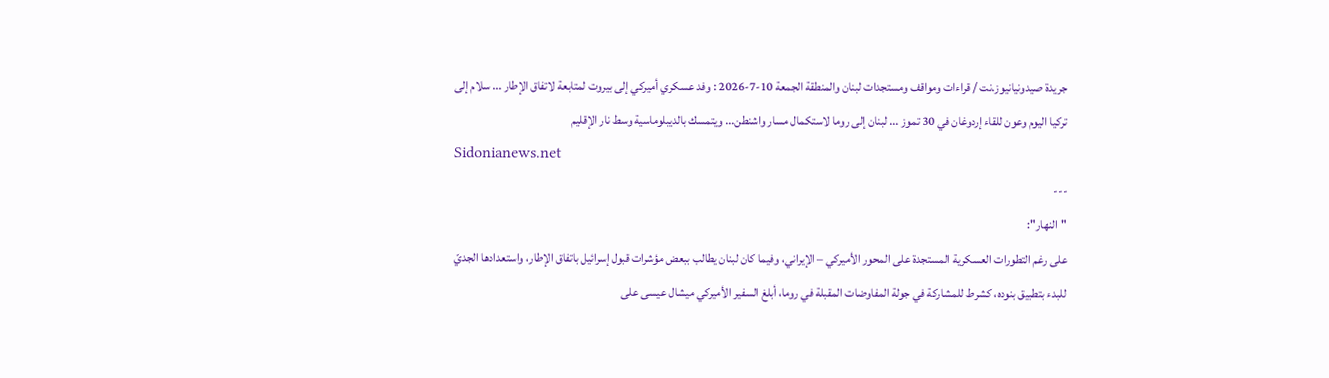جريدة صيدونيانيوز.نت / قراءات ومواقف ومستجدات لبنان والمنطقة الجمعة 10-7-2026 : وفد عسكري أميركي إلى بيروت لمتابعة لاتفاق الإطار ... سلام إلى تركيا اليوم وعون للقاء إردوغان في 30 تموز ... لبنان إلى روما لاستكمال مسار واشنطن... ويتمسك بالديبلوماسية وسط نار الإقليم
Sidonianews.net
---
"النهار":
على رغم التطورات العسكرية المستجدة على المحور الأميركي – الإيراني، وفيما كان لبنان يطالب ببعض مؤشرات قبول إسرائيل باتفاق الإطار، واستعدادها الجديّ للبدء بتطبيق بنوده، كشرط للمشاركة في جولة المفاوضات المقبلة في روما، أبلغ السفير الأميركي ميشال عيسى على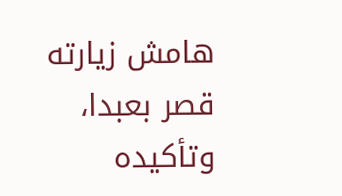هامش زيارته قصر بعبدا، وتأكيده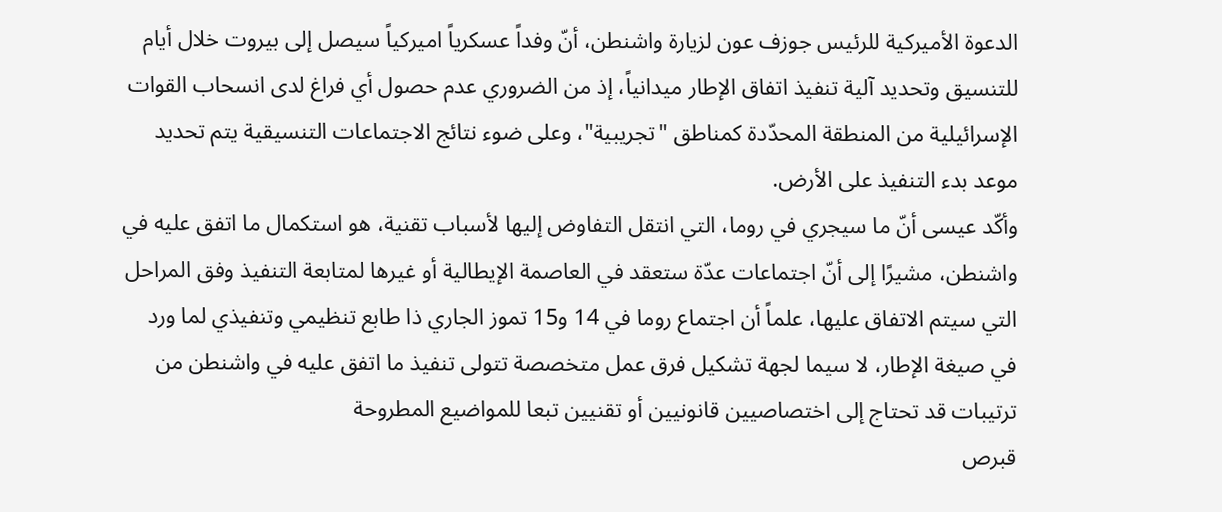الدعوة الأميركية للرئيس جوزف عون لزيارة واشنطن، أنّ وفداً عسكرياً اميركياً سيصل إلى بيروت خلال أيام للتنسيق وتحديد آلية تنفيذ اتفاق الإطار ميدانياً، إذ من الضروري عدم حصول أي فراغ لدى انسحاب القوات الإسرائيلية من المنطقة المحدّدة كمناطق "تجريبية"، وعلى ضوء نتائج الاجتماعات التنسيقية يتم تحديد موعد بدء التنفيذ على الأرض.
وأكّد عيسى أنّ ما سيجري في روما، التي انتقل التفاوض إليها لأسباب تقنية، هو استكمال ما اتفق عليه في واشنطن، مشيرًا إلى أنّ اجتماعات عدّة ستعقد في العاصمة الإيطالية أو غيرها لمتابعة التنفيذ وفق المراحل التي سيتم الاتفاق عليها، علماً أن اجتماع روما في 14 و15 تموز الجاري ذا طابع تنظيمي وتنفيذي لما ورد في صيغة الإطار، لا سيما لجهة تشكيل فرق عمل متخصصة تتولى تنفيذ ما اتفق عليه في واشنطن من ترتيبات قد تحتاج إلى اختصاصيين قانونيين أو تقنيين تبعا للمواضيع المطروحة
قبرص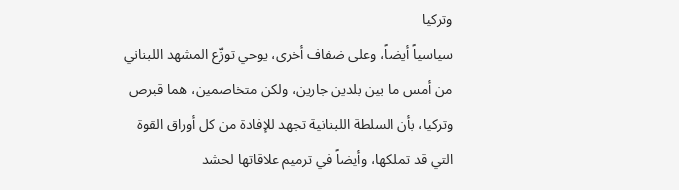وتركيا
سياسياً أيضاً، وعلى ضفاف أخرى، يوحي توزّع المشهد اللبناني من أمس ما بين بلدين جارين، ولكن متخاصمين، هما قبرص وتركيا، بأن السلطة اللبنانية تجهد للإفادة من كل أوراق القوة التي قد تملكها، وأيضاً في ترميم علاقاتها لحشد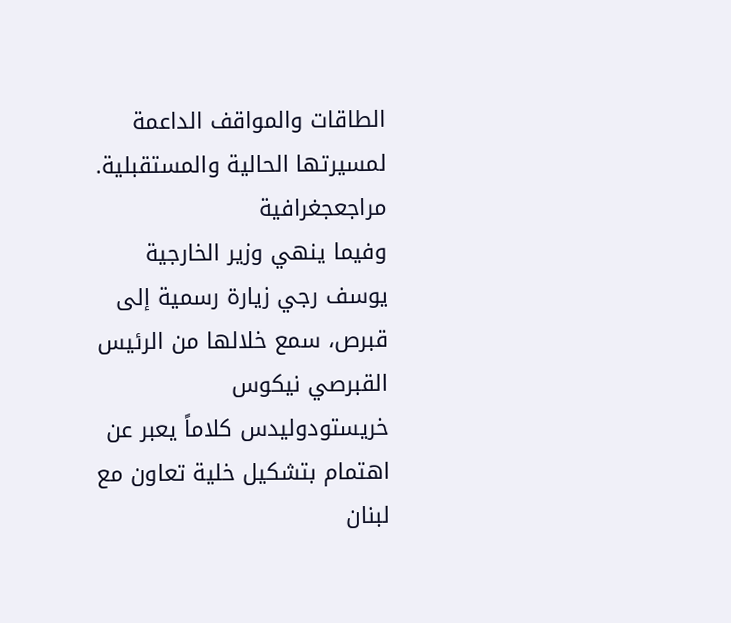الطاقات والمواقف الداعمة لمسيرتها الحالية والمستقبلية. مراجعجغرافية
وفيما ينهي وزير الخارجية يوسف رجي زيارة رسمية إلى قبرص، سمع خلالها من الرئيس القبرصي نيكوس خريستودوليدس كلاماً يعبر عن اهتمام بتشكيل خلية تعاون مع لبنان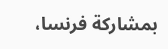بمشاركة فرنسا،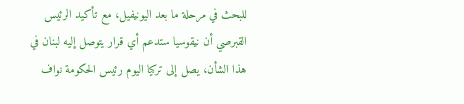للبحث في مرحلة ما بعد اليونيفيل، مع تأكيد الرئيس القبرصي أن نيقوسيا ستدعم أي قرار يتوصل إليه لبنان في هذا الشأن، يصل إلى تركيا اليوم رئيس الحكومة نواف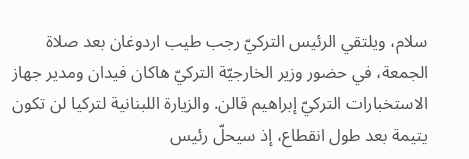سلام، ويلتقي الرئيس التركيّ رجب طيب اردوغان بعد صلاة الجمعة، في حضور وزير الخارجيّة التركيّ هاكان فيدان ومدير جهاز الاستخبارات التركيّ إبراهيم قالن. والزيارة اللبنانية لتركيا لن تكون يتيمة بعد طول انقطاع، إذ سيحلّ رئيس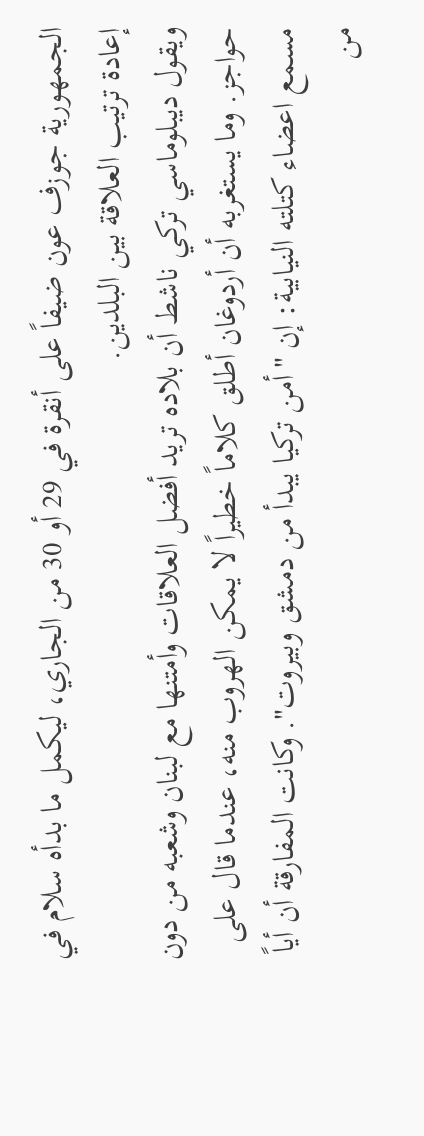الجمهورية جوزف عون ضيفاً على أنقرة في 29 أو 30 من الجاري، ليكمل ما بدأه سلام في إعادة ترتيب العلاقة بين البلدين.
ويقول ديبلوماسي تركي ناشط أن بلاده تريد أفضل العلاقات وأمتنها مع لبنان وشعبه من دون حواجز. وما يستغربه أن أردوغان أطلق كلاماً خطيراً لا يمكن الهروب منه، عندما قال على مسمع اعضاء كتلته النيابية: إن "أمن تركيا يبدأ من دمشق وبيروت". وكانت المفارقة أن أياً من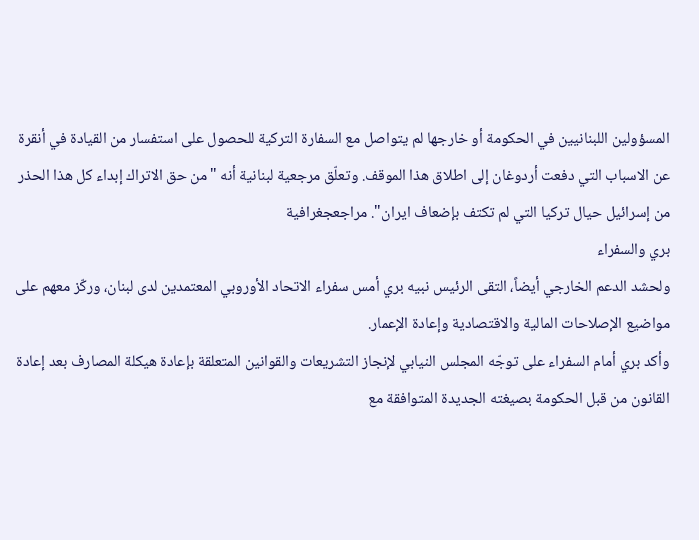المسؤولين اللبنانيين في الحكومة أو خارجها لم يتواصل مع السفارة التركية للحصول على استفسار من القيادة في أنقرة عن الاسباب التي دفعت أردوغان إلى اطلاق هذا الموقف. وتعلّق مرجعية لبنانية أنه "من حق الاتراك إبداء كل هذا الحذر من إسرائيل حيال تركيا التي لم تكتف بإضعاف ايران". مراجعجغرافية
بري والسفراء
ولحشد الدعم الخارجي أيضاً، التقى الرئيس نبيه بري أمس سفراء الاتحاد الأوروبي المعتمدين لدى لبنان، وركّز معهم على مواضيع الإصلاحات المالية والاقتصادية وإعادة الإعمار.
وأكد بري أمام السفراء على توجّه المجلس النيابي لإنجاز التشريعات والقوانين المتعلقة بإعادة هيكلة المصارف بعد إعادة القانون من قبل الحكومة بصيغته الجديدة المتوافقة مع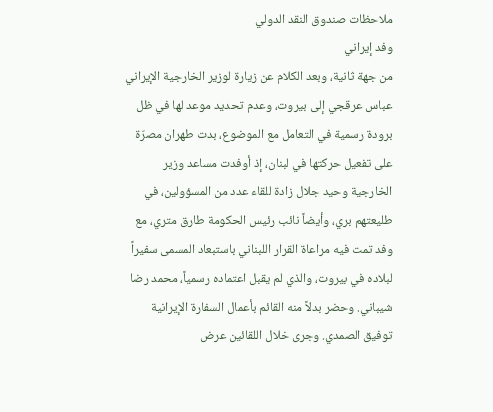ملاحظات صندوق النقد الدولي
وفد إيراني
من جهة ثانية، وبعد الكلام عن زيارة لوزير الخارجية الإيراني عباس عرقجي إلى بيروت، وعدم تحديد موعد لها في ظل برودة رسمية في التعامل مع الموضوع، بدت طهران مصرّة على تفعيل حركتها في لبنان، إذ أوفدت مساعد وزير الخارجية وحيد جلال زادة للقاء عدد من المسؤولين، في طليعتهم بري، وأيضاً نائب رئيس الحكومة طارق متري، مع وفد تمت فيه مراعاة القرار اللبناني باستبعاد المسمى سفيراً لبلاده في بيروت، والذي لم يقبل اعتماده رسمياً، محمد رضا شيباني. وحضر بدلاً منه القائم بأعمال السفارة الإيرانية توفيق الصمدي. وجرى خلال اللقائين عرض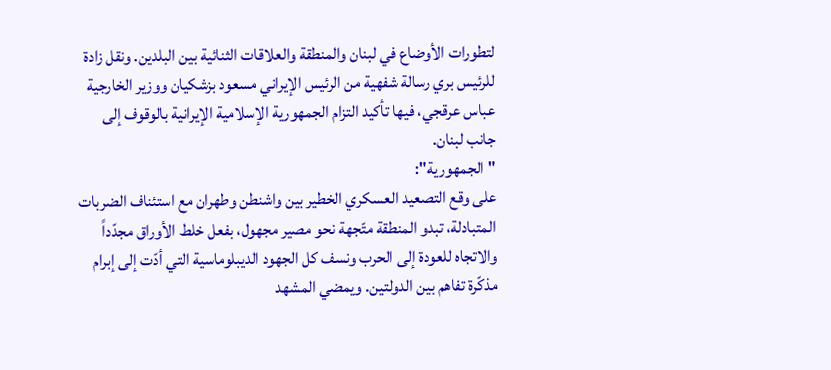لتطورات الأوضاع في لبنان والمنطقة والعلاقات الثنائية بين البلدين. ونقل زادة للرئيس بري رسالة شفهية من الرئيس الإيراني مسعود بزشكيان ووزير الخارجية عباس عرقجي، فيها تأكيد التزام الجمهورية الإسلامية الإيرانية بالوقوف إلى جانب لبنان.
"الجمهورية":
على وقع التصعيد العسكري الخطير بين واشنطن وطهران مع استئناف الضربات المتبادلة، تبدو المنطقة متّجهة نحو مصير مجهول، بفعل خلط الأوراق مجدّداً والاتجاه للعودة إلى الحرب ونسف كل الجهود الديبلوماسية التي أدّت إلى إبرام مذكّرة تفاهم بين الدولتين. ويمضي المشهد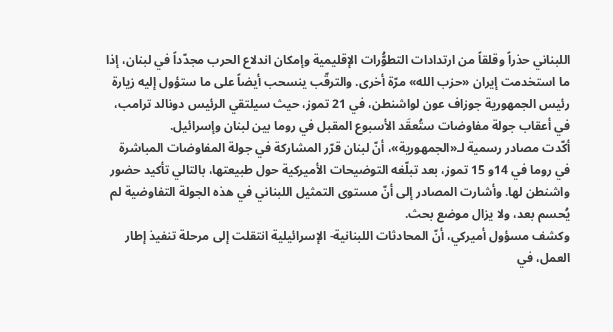اللبناني حذراً وقلقاً من ارتدادات التطوُّرات الإقليمية وإمكان اندلاع الحرب مجدّداً في لبنان، إذا ما استخدمت إيران «حزب الله» مرّة أخرى. والترقّب ينسحب أيضاً على ما ستؤول إليه زيارة رئيس الجمهورية جوزاف عون لواشنطن، في 21 تموز، حيث سيلتقي الرئيس دونالد ترامب، في أعقاب جولة مفاوضات ستُعقَد الأسبوع المقبل في روما بين لبنان وإسرائيل.
أكّدت مصادر رسمية لـ«الجمهورية»، أنّ لبنان قرّر المشاركة في جولة المفاوضات المباشرة في روما في 14و 15 تموز، بعد تبلّغه التوضيحات الأميركية حول طبيعتها، بالتالي تأكيد حضور واشنطن لها. وأشارت المصادر إلى أنّ مستوى التمثيل اللبناني في هذه الجولة التفاوضية لم يُحسم بعد، ولا يزال موضع بحث.
وكشف مسؤول أميركي، أنّ المحادثات اللبنانية- الإسرائيلية انتقلت إلى مرحلة تنفيذ إطار العمل، في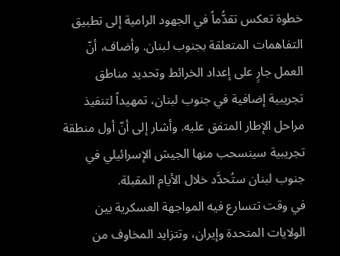خطوة تعكس تقدُّماً في الجهود الرامية إلى تطبيق التفاهمات المتعلقة بجنوب لبنان. وأضاف، أنّ العمل جارٍ على إعداد الخرائط وتحديد مناطق تجريبية إضافية في جنوب لبنان، تمهيداً لتنفيذ مراحل الإطار المتفق عليه. وأشار إلى أنّ أول منطقة تجريبية سينسحب منها الجيش الإسرائيلي في جنوب لبنان ستُحدَّد خلال الأيام المقبلة.
في وقت تتسارع فيه المواجهة العسكرية بين الولايات المتحدة وإيران، وتتزايد المخاوف من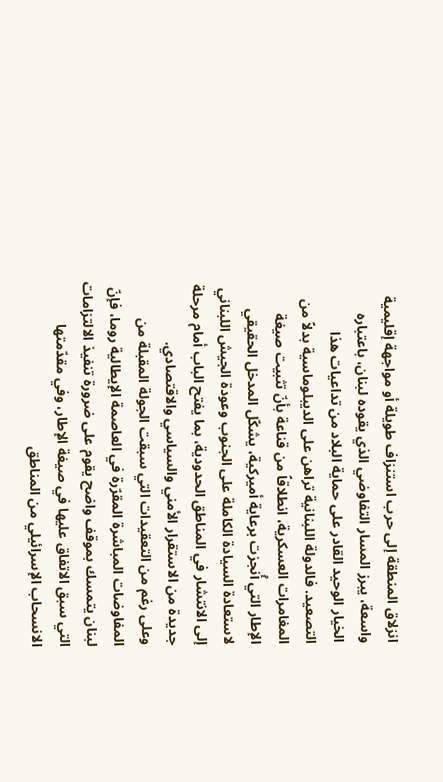انزلاق المنطقة إلى حرب استنزاف طويلة أو مواجهة إقليمية واسعة، يبرز المسار التفاوضي الذي يقوده لبنان، باعتباره الخيار الوحيد القادر على حماية البلاد من تداعيات هذا التصعيد. فالدولة اللبنانية تراهن على الديبلوماسية بدلاً من المغامرات العسكرية، انطلاقاً من قناعة بأنّ تثبيت صيغة الإطار التي أُنجزت برعاية أميركية، يشكّل المدخل الحقيقي لاستعادة السيادة الكاملة على الجنوب وعودة الجيش اللبناني إلى الانتشار في المناطق الحدودية، بما يفتح الباب أمام مرحلة جديدة من الاستقرار الأمني والسياسي والاقتصادي.
وعلى رغم من التعقيدات التي سبقت الجولة المقبلة من المفاوضات المباشرة المقرّرة في العاصمة الإيطالية روما، فإنّ لبنان يتمسك بموقف واضح يقوم على ضرورة تنفيذ الالتزامات التي سبق الاتفاق عليها في صيغة الإطار، وفي مقدّمتها الانسحاب الإسرائيلي من المناطق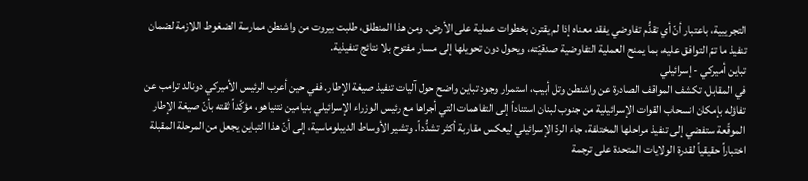التجريبية، باعتبار أنّ أي تقدُّم تفاوضي يفقد معناه إذا لم يقترن بخطوات عملية على الأرض. ومن هذا المنطلق، طلبت بيروت من واشنطن ممارسة الضغوط اللازمة لضمان تنفيذ ما تمّ التوافق عليه، بما يمنح العملية التفاوضية صدقيّته، ويحول دون تحويلها إلى مسار مفتوح بلا نتائج تنفيذية.
تباين أميركي - إسرائيلي
في المقابل، تكشف المواقف الصادرة عن واشنطن وتل أبيب، استمرار وجود تباين واضح حول آليات تنفيذ صيغة الإطار. ففي حين أعرب الرئيس الأميركي دونالد ترامب عن تفاؤله بإمكان انسحاب القوات الإسرائيلية من جنوب لبنان استناداً إلى التفاهمات التي أجراها مع رئيس الوزراء الإسرائيلي بنيامين نتنياهو، مؤكّداً ثقته بأنّ صيغة الإطار الموقّعة ستفضي إلى تنفيذ مراحلها المختلفة، جاء الردّ الإسرائيلي ليعكس مقاربة أكثر تشدُّداً. وتشير الأوساط الديبلوماسية، إلى أنّ هذا التباين يجعل من المرحلة المقبلة اختباراً حقيقياً لقدرة الولايات المتحدة على ترجمة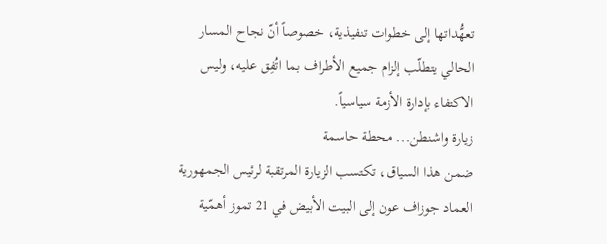تعهُّداتها إلى خطوات تنفيذية، خصوصاً أنّ نجاح المسار الحالي يتطلّب إلزام جميع الأطراف بما اتُفِق عليه، وليس الاكتفاء بإدارة الأزمة سياسياً.
زيارة واشنطن... محطة حاسمة
ضمن هذا السياق، تكتسب الزيارة المرتقبة لرئيس الجمهورية العماد جوزاف عون إلى البيت الأبيض في 21 تموز أهمّية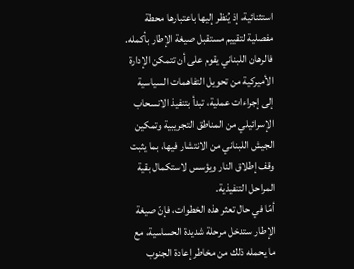استثنائية، إذ يُنظر إليها باعتبارها محطة مفصلية لتقييم مستقبل صيغة الإطار بأكمله. فالرهان اللبناني يقوم على أن تتمكن الإدارة الأميركية من تحويل التفاهمات السياسية إلى إجراءات عملية، تبدأ بتنفيذ الانسحاب الإسرائيلي من المناطق التجريبية وتمكين الجيش اللبناني من الانتشار فيها، بما يثبت وقف إطلاق النار ويؤسس لاستكمال بقية المراحل التنفيذية.
أمّا في حال تعثر هذه الخطوات، فإنّ صيغة الإطار ستدخل مرحلة شديدة الحساسية، مع ما يحمله ذلك من مخاطر إعادة الجنوب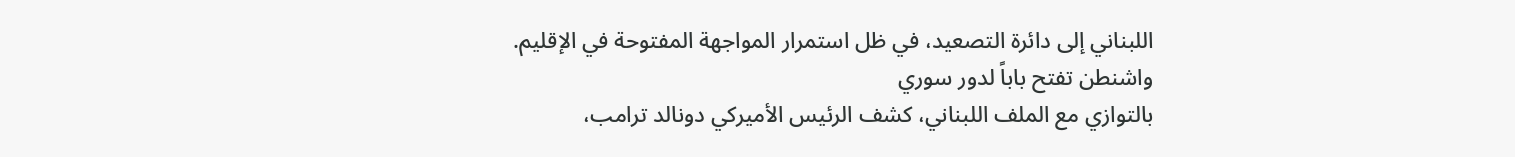اللبناني إلى دائرة التصعيد، في ظل استمرار المواجهة المفتوحة في الإقليم.
واشنطن تفتح باباً لدور سوري
بالتوازي مع الملف اللبناني، كشف الرئيس الأميركي دونالد ترامب،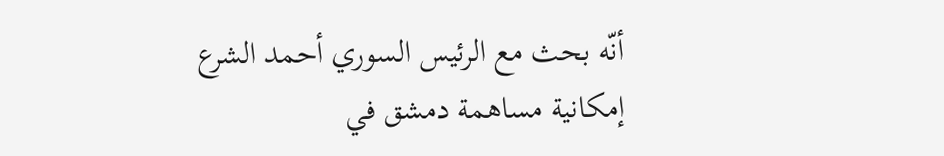أنّه بحث مع الرئيس السوري أحمد الشرع إمكانية مساهمة دمشق في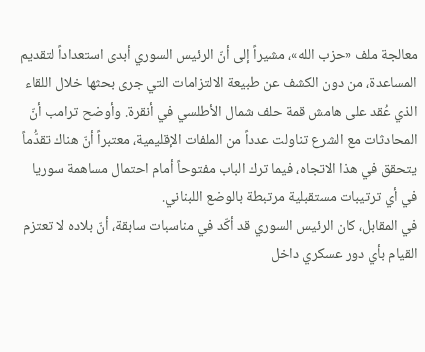معالجة ملف «حزب الله»، مشيراً إلى أنّ الرئيس السوري أبدى استعداداً لتقديم المساعدة، من دون الكشف عن طبيعة الالتزامات التي جرى بحثها خلال اللقاء الذي عُقد على هامش قمة حلف شمال الأطلسي في أنقرة. وأوضح ترامب أنّ المحادثات مع الشرع تناولت عدداً من الملفات الإقليمية، معتبراً أنّ هناك تقدُّماً يتحقق في هذا الاتجاه، فيما ترك الباب مفتوحاً أمام احتمال مساهمة سوريا في أي ترتيبات مستقبلية مرتبطة بالوضع اللبناني.
في المقابل، كان الرئيس السوري قد أكّد في مناسبات سابقة، أنّ بلاده لا تعتزم القيام بأي دور عسكري داخل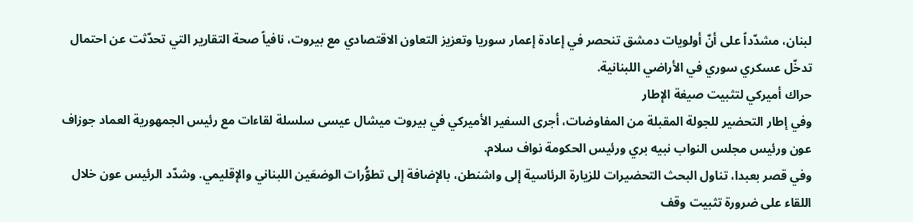لبنان، مشدّداً على أنّ أولويات دمشق تنحصر في إعادة إعمار سوريا وتعزيز التعاون الاقتصادي مع بيروت، نافياً صحة التقارير التي تحدّثت عن احتمال تدخّل عسكري سوري في الأراضي اللبنانية.
حراك أميركي لتثبيت صيغة الإطار
وفي إطار التحضير للجولة المقبلة من المفاوضات، أجرى السفير الأميركي في بيروت ميشال عيسى سلسلة لقاءات مع رئيس الجمهورية العماد جوزاف عون ورئيس مجلس النواب نبيه بري ورئيس الحكومة نواف سلام.
وفي قصر بعبدا، تناول البحث التحضيرات للزيارة الرئاسية إلى واشنطن، بالإضافة إلى تطوُّرات الوضعَين اللبناني والإقليمي. وشدّد الرئيس عون خلال اللقاء على ضرورة تثبيت وقف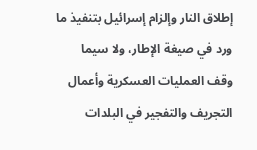إطلاق النار وإلزام إسرائيل بتنفيذ ما ورد في صيغة الإطار، ولا سيما وقف العمليات العسكرية وأعمال التجريف والتفجير في البلدات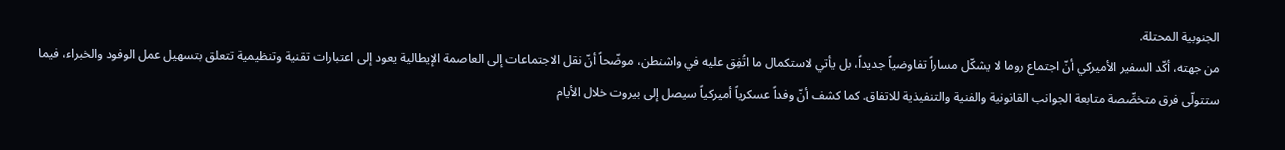الجنوبية المحتلة.
من جهته، أكّد السفير الأميركي أنّ اجتماع روما لا يشكّل مساراً تفاوضياً جديداً، بل يأتي لاستكمال ما اتُفِق عليه في واشنطن، موضّحاً أنّ نقل الاجتماعات إلى العاصمة الإيطالية يعود إلى اعتبارات تقنية وتنظيمية تتعلق بتسهيل عمل الوفود والخبراء، فيما ستتولّى فرق متخصِّصة متابعة الجوانب القانونية والفنية والتنفيذية للاتفاق. كما كشف أنّ وفداً عسكرياً أميركياً سيصل إلى بيروت خلال الأيام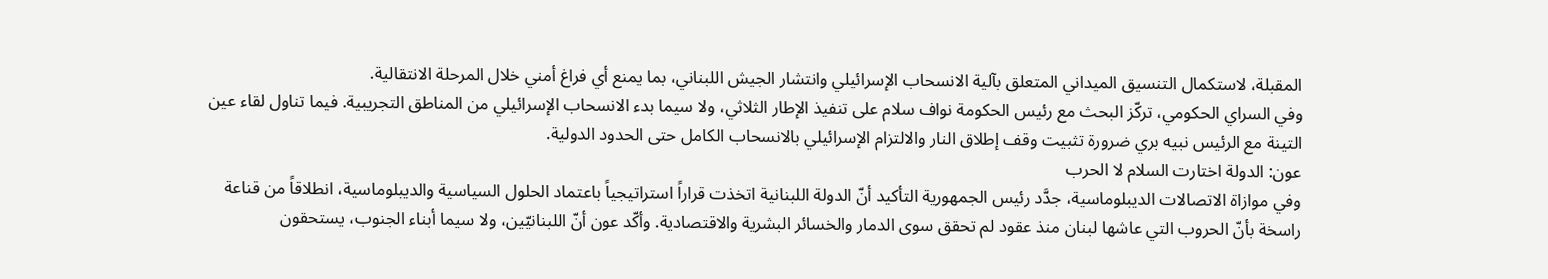المقبلة، لاستكمال التنسيق الميداني المتعلق بآلية الانسحاب الإسرائيلي وانتشار الجيش اللبناني، بما يمنع أي فراغ أمني خلال المرحلة الانتقالية.
وفي السراي الحكومي، تركّز البحث مع رئيس الحكومة نواف سلام على تنفيذ الإطار الثلاثي، ولا سيما بدء الانسحاب الإسرائيلي من المناطق التجريبية. فيما تناول لقاء عين التينة مع الرئيس نبيه بري ضرورة تثبيت وقف إطلاق النار والالتزام الإسرائيلي بالانسحاب الكامل حتى الحدود الدولية.
عون: الدولة اختارت السلام لا الحرب
وفي موازاة الاتصالات الديبلوماسية، جدَّد رئيس الجمهورية التأكيد أنّ الدولة اللبنانية اتخذت قراراً استراتيجياً باعتماد الحلول السياسية والديبلوماسية، انطلاقاً من قناعة راسخة بأنّ الحروب التي عاشها لبنان منذ عقود لم تحقق سوى الدمار والخسائر البشرية والاقتصادية. وأكّد عون أنّ اللبنانيّين، ولا سيما أبناء الجنوب، يستحقون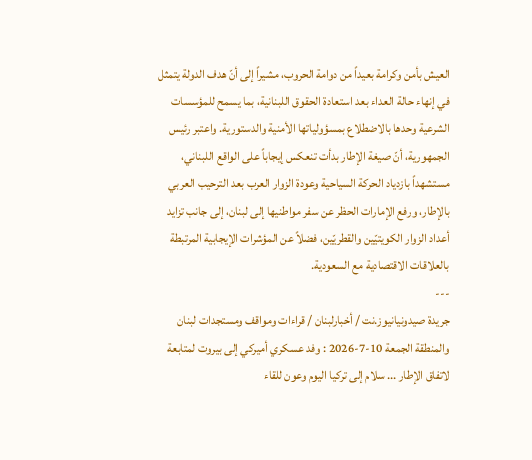العيش بأمن وكرامة بعيداً من دوامة الحروب، مشيراً إلى أنّ هدف الدولة يتمثل في إنهاء حالة العداء بعد استعادة الحقوق اللبنانية، بما يسمح للمؤسسات الشرعية وحدها بالاضطلاع بمسؤولياتها الأمنية والدستورية. واعتبر رئيس الجمهورية، أنّ صيغة الإطار بدأت تنعكس إيجاباً على الواقع اللبناني، مستشهداً بازدياد الحركة السياحية وعودة الزوار العرب بعد الترحيب العربي بالإطار، ورفع الإمارات الحظر عن سفر مواطنيها إلى لبنان، إلى جانب تزايد أعداد الزوار الكويتيّين والقطريّين، فضلاً عن المؤشرات الإيجابية المرتبطة بالعلاقات الاقتصادية مع السعودية.
---
جريدة صيدونيانيوز.نت / أخبارلبنان / قراءات ومواقف ومستجدات لبنان والمنطقة الجمعة 10-7-2026 : وفد عسكري أميركي إلى بيروت لمتابعة لاتفاق الإطار ... سلام إلى تركيا اليوم وعون للقاء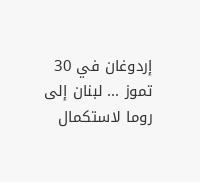إردوغان في 30 تموز ... لبنان إلى روما لاستكمال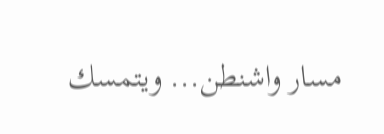مسار واشنطن... ويتمسك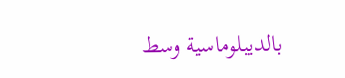بالديبلوماسية وسط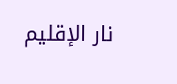نار الإقليم